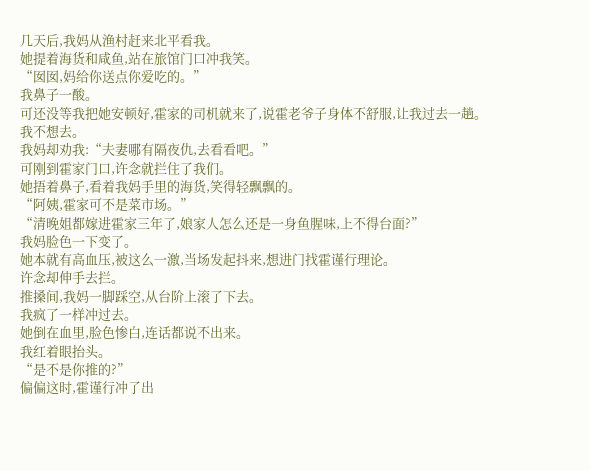几天后,我妈从渔村赶来北平看我。
她提着海货和咸鱼,站在旅馆门口冲我笑。
“囡囡,妈给你送点你爱吃的。”
我鼻子一酸。
可还没等我把她安顿好,霍家的司机就来了,说霍老爷子身体不舒服,让我过去一趟。
我不想去。
我妈却劝我:“夫妻哪有隔夜仇,去看看吧。”
可刚到霍家门口,许念就拦住了我们。
她捂着鼻子,看着我妈手里的海货,笑得轻飘飘的。
“阿姨,霍家可不是菜市场。”
“清晚姐都嫁进霍家三年了,娘家人怎么还是一身鱼腥味,上不得台面?”
我妈脸色一下变了。
她本就有高血压,被这么一激,当场发起抖来,想进门找霍谨行理论。
许念却伸手去拦。
推搡间,我妈一脚踩空,从台阶上滚了下去。
我疯了一样冲过去。
她倒在血里,脸色惨白,连话都说不出来。
我红着眼抬头。
“是不是你推的?”
偏偏这时,霍谨行冲了出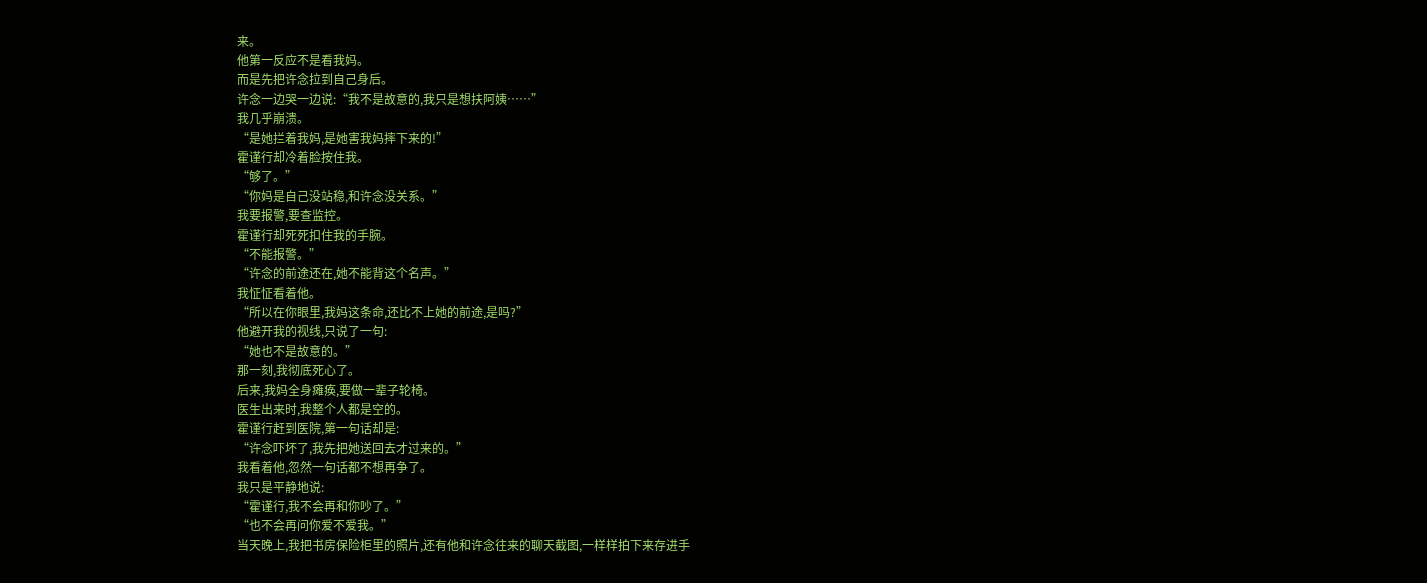来。
他第一反应不是看我妈。
而是先把许念拉到自己身后。
许念一边哭一边说:“我不是故意的,我只是想扶阿姨……”
我几乎崩溃。
“是她拦着我妈,是她害我妈摔下来的!”
霍谨行却冷着脸按住我。
“够了。”
“你妈是自己没站稳,和许念没关系。”
我要报警,要查监控。
霍谨行却死死扣住我的手腕。
“不能报警。”
“许念的前途还在,她不能背这个名声。”
我怔怔看着他。
“所以在你眼里,我妈这条命,还比不上她的前途,是吗?”
他避开我的视线,只说了一句:
“她也不是故意的。”
那一刻,我彻底死心了。
后来,我妈全身瘫痪,要做一辈子轮椅。
医生出来时,我整个人都是空的。
霍谨行赶到医院,第一句话却是:
“许念吓坏了,我先把她送回去才过来的。”
我看着他,忽然一句话都不想再争了。
我只是平静地说:
“霍谨行,我不会再和你吵了。”
“也不会再问你爱不爱我。”
当天晚上,我把书房保险柜里的照片,还有他和许念往来的聊天截图,一样样拍下来存进手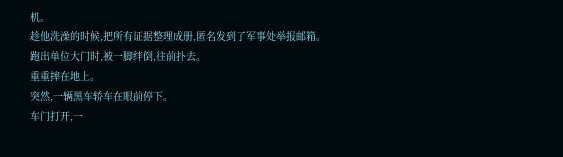机。
趁他洗澡的时候,把所有证据整理成册,匿名发到了军事处举报邮箱。
跑出单位大门时,被一脚绊倒,往前扑去。
重重摔在地上。
突然,一辆黑车轿车在眼前停下。
车门打开,一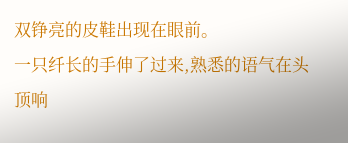双铮亮的皮鞋出现在眼前。
一只纤长的手伸了过来,熟悉的语气在头顶响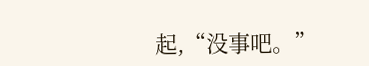起,“没事吧。”